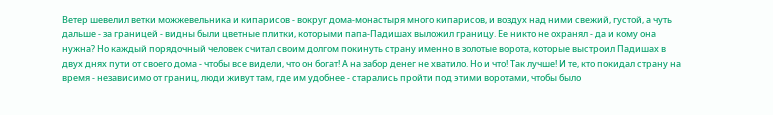Ветер шевелил ветки можжевельника и кипарисов - вокруг дома-монастыря много кипарисов, и воздух над ними свежий, густой, а чуть дальше - за границей - видны были цветные плитки, которыми папа-Падишах выложил границу. Ее никто не охранял - да и кому она нужна? Но каждый порядочный человек считал своим долгом покинуть страну именно в золотые ворота, которые выстроил Падишах в двух днях пути от своего дома - чтобы все видели, что он богат! А на забор денег не хватило. Но и что! Так лучше! И те, кто покидал страну на время - независимо от границ, люди живут там, где им удобнее - старались пройти под этими воротами, чтобы было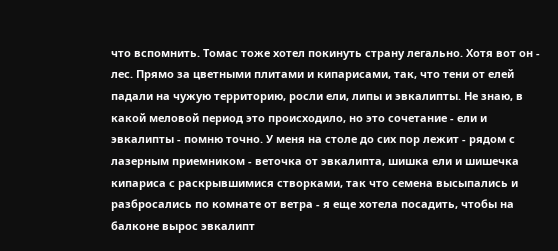что вспомнить. Томас тоже хотел покинуть страну легально. Хотя вот он - лес. Прямо за цветными плитами и кипарисами, так, что тени от елей падали на чужую территорию, росли ели, липы и эвкалипты. Не знаю, в какой меловой период это происходило, но это сочетание - ели и эвкалипты - помню точно. У меня на столе до сих пор лежит - рядом с лазерным приемником - веточка от эвкалипта, шишка ели и шишечка кипариса с раскрывшимися створками, так что семена высыпались и разбросались по комнате от ветра - я еще хотела посадить, чтобы на балконе вырос эвкалипт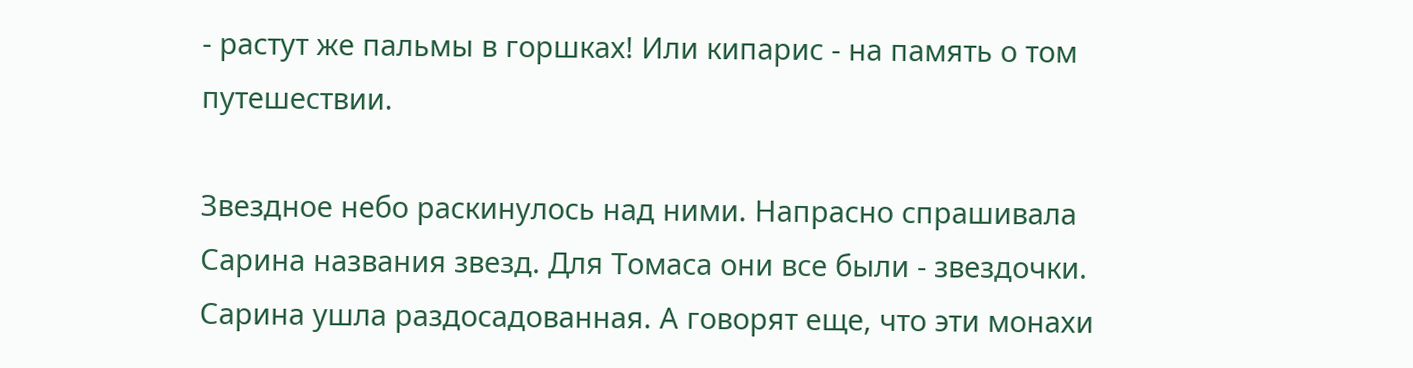- растут же пальмы в горшках! Или кипарис - на память о том путешествии.

Звездное небо раскинулось над ними. Напрасно спрашивала Сарина названия звезд. Для Томаса они все были - звездочки. Сарина ушла раздосадованная. А говорят еще, что эти монахи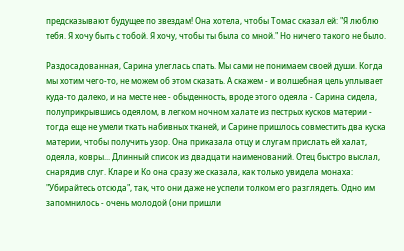предсказывают будущее по звездам! Она хотела, чтобы Томас сказал ей: "Я люблю тебя. Я хочу быть с тобой. Я хочу, чтобы ты была со мной." Но ничего такого не было.

Раздосадованная, Сарина улеглась спать. Мы сами не понимаем своей души. Когда мы хотим чего-то, не можем об этом сказать. А скажем - и волшебная цель уплывает куда-то далеко, и на месте нее - обыденность, вроде этого одеяла - Сарина сидела, полуприкрывшись одеялом, в легком ночном халате из пестрых кусков материи - тогда еще не умели ткать набивных тканей, и Сарине пришлось совместить два куска материи, чтобы получить узор. Она приказала отцу и слугам прислать ей халат, одеяла, ковры... Длинный список из двадцати наименований. Отец быстро выслал, снарядив слуг. Кларе и Ко она сразу же сказала, как только увидела монаха: "Убирайтесь отсюда", так, что они даже не успели толком его разглядеть. Одно им запомнилось - очень молодой (они пришли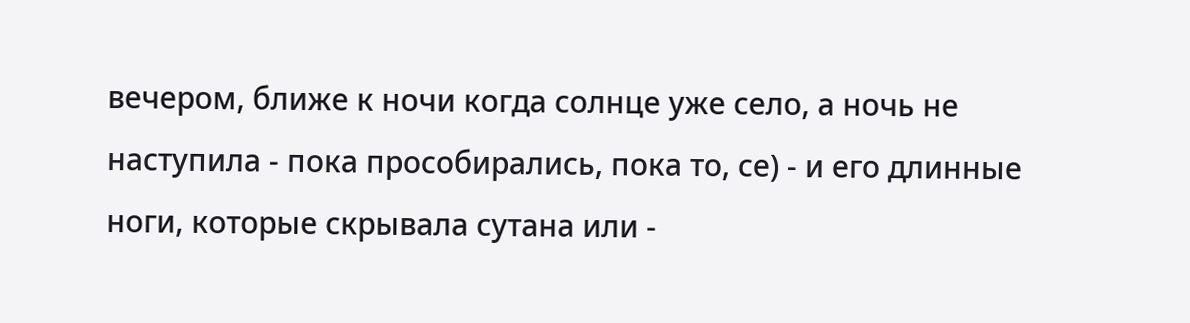вечером, ближе к ночи когда солнце уже село, а ночь не наступила - пока прособирались, пока то, се) - и его длинные ноги, которые скрывала сутана или -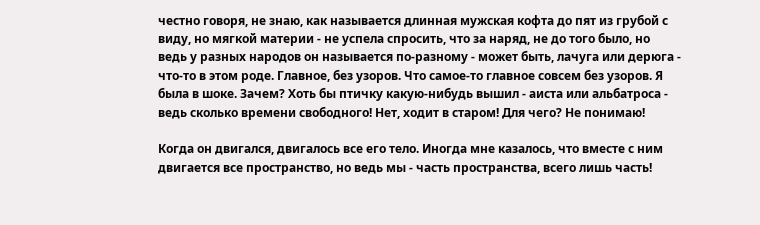честно говоря, не знаю, как называется длинная мужская кофта до пят из грубой с виду, но мягкой материи - не успела спросить, что за наряд, не до того было, но ведь у разных народов он называется по-разному - может быть, лачуга или дерюга - что-то в этом роде. Главное, без узоров. Что самое-то главное совсем без узоров. Я была в шоке. Зачем? Хоть бы птичку какую-нибудь вышил - аиста или альбатроса - ведь сколько времени свободного! Нет, ходит в старом! Для чего? Не понимаю!

Когда он двигался, двигалось все его тело. Иногда мне казалось, что вместе с ним двигается все пространство, но ведь мы - часть пространства, всего лишь часть!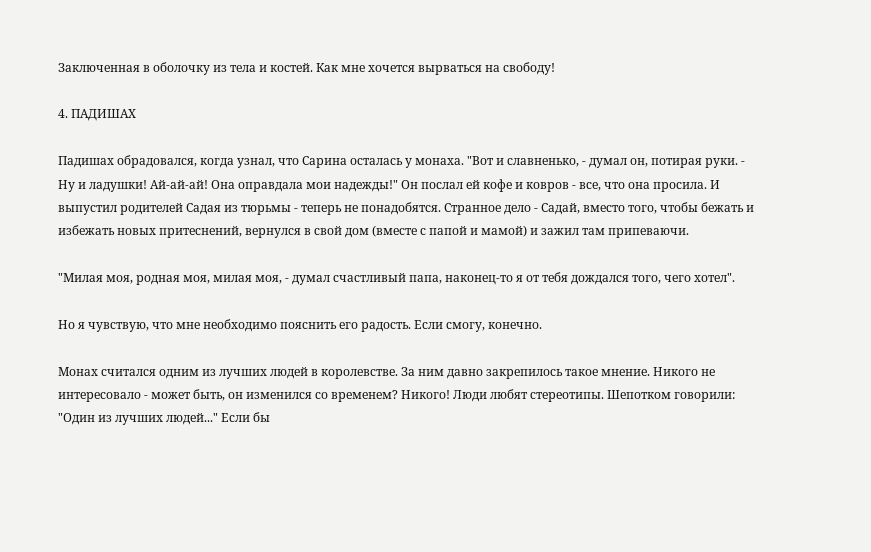Заключенная в оболочку из тела и костей. Как мне хочется вырваться на свободу!

4. ПАДИШАХ

Падишах обрадовался, когда узнал, что Сарина осталась у монаха. "Вот и славненько, - думал он, потирая руки. - Ну и ладушки! Ай-ай-ай! Она оправдала мои надежды!" Он послал ей кофе и ковров - все, что она просила. И выпустил родителей Садая из тюрьмы - теперь не понадобятся. Странное дело - Садай, вместо того, чтобы бежать и избежать новых притеснений, вернулся в свой дом (вместе с папой и мамой) и зажил там припеваючи.

"Милая моя, родная моя, милая моя, - думал счастливый папа, наконец-то я от тебя дождался того, чего хотел".

Но я чувствую, что мне необходимо пояснить его радость. Если смогу, конечно.

Монах считался одним из лучших людей в королевстве. За ним давно закрепилось такое мнение. Никого не интересовало - может быть, он изменился со временем? Никого! Люди любят стереотипы. Шепотком говорили: "Один из лучших людей..." Если бы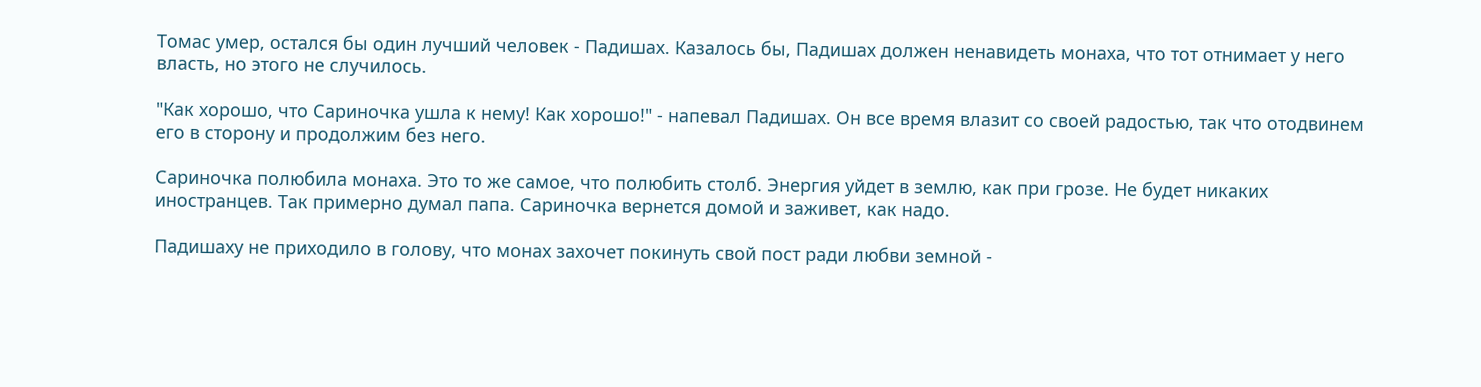Томас умер, остался бы один лучший человек - Падишах. Казалось бы, Падишах должен ненавидеть монаха, что тот отнимает у него власть, но этого не случилось.

"Как хорошо, что Сариночка ушла к нему! Как хорошо!" - напевал Падишах. Он все время влазит со своей радостью, так что отодвинем его в сторону и продолжим без него.

Сариночка полюбила монаха. Это то же самое, что полюбить столб. Энергия уйдет в землю, как при грозе. Не будет никаких иностранцев. Так примерно думал папа. Сариночка вернется домой и заживет, как надо.

Падишаху не приходило в голову, что монах захочет покинуть свой пост ради любви земной -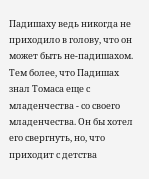Падишаху ведь никогда не приходило в голову, что он может быть не-падишахом. Тем более, что Падишах знал Томаса еще с младенчества - со своего младенчества. Он бы хотел его свергнуть, но, что приходит с детства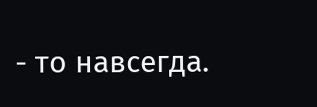- то навсегда.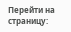Перейти на страницу: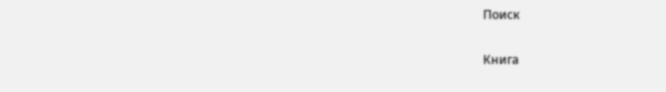Поиск

Книга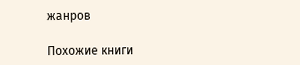жанров

Похожие книги